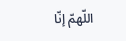اللّهمّ إنّا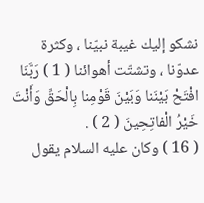نشكو إليك غيبة نبيّنا ، وكثرة عدوّنا ، وتشتّت أهوائنا ( 1 ) رَبَّنَا افْتَحْ بَيْنَنا وَبَيْنَ قَوْمِنا بِالْحَقِّ وَأَنْتَ خَيْرُ الْفاتِحِينَ ( 2 ) .
( 16 ) وكان عليه السلام يقول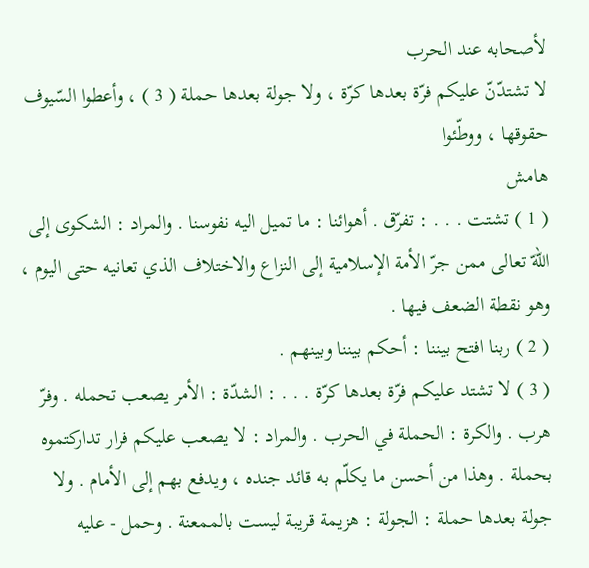لأصحابه عند الحرب
لا تشتدّنّ عليكم فرّة بعدها كرّة ، ولا جولة بعدها حملة ( 3 ) ، وأعطوا السّيوف حقوقها ، ووطّئوا
هامش
( 1 ) تشتت . . . : تفرّق . أهوائنا : ما تميل اليه نفوسنا . والمراد : الشكوى إلى اللهّ تعالى ممن جرّ الأمة الإسلامية إلى النزاع والاختلاف الذي تعانيه حتى اليوم ، وهو نقطة الضعف فيها .
( 2 ) ربنا افتح بيننا : أحكم بيننا وبينهم .
( 3 ) لا تشتد عليكم فرّة بعدها كرّة . . . : الشدّة : الأمر يصعب تحمله . وفرّ هرب . والكرة : الحملة في الحرب . والمراد : لا يصعب عليكم فرار تداركتموه بحملة . وهذا من أحسن ما يكلّم به قائد جنده ، ويدفع بهم إلى الأمام . ولا جولة بعدها حملة : الجولة : هزيمة قريبة ليست بالممعنة . وحمل - عليه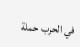في الحرب حملة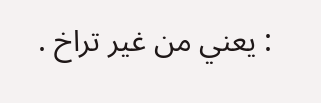: يعني من غير تراخ .